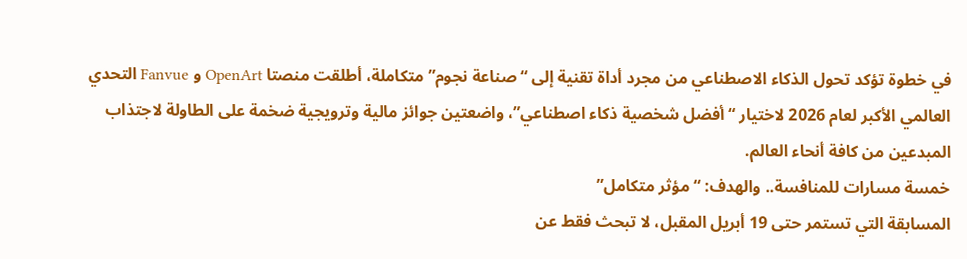في خطوة تؤكد تحول الذكاء الاصطناعي من مجرد أداة تقنية إلى “صناعة نجوم” متكاملة، أطلقت منصتا OpenArt و Fanvue التحدي العالمي الأكبر لعام 2026 لاختيار “أفضل شخصية ذكاء اصطناعي”، واضعتين جوائز مالية وترويجية ضخمة على الطاولة لاجتذاب المبدعين من كافة أنحاء العالم.
خمسة مسارات للمنافسة.. والهدف: “مؤثر متكامل”
المسابقة التي تستمر حتى 19 أبريل المقبل، لا تبحث فقط عن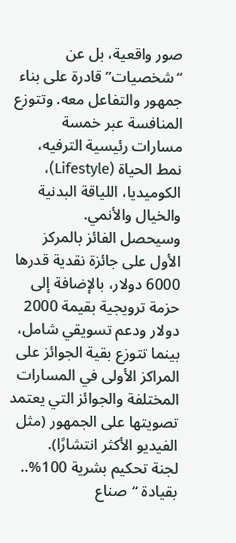صور واقعية، بل عن “شخصيات” قادرة على بناء جمهور والتفاعل معه. وتتوزع المنافسة عبر خمسة مسارات رئيسية الترفيه، نمط الحياة (Lifestyle)، الكوميديا، اللياقة البدنية والخيال والأنمي.
وسيحصل الفائز بالمركز الأول على جائزة نقدية قدرها 6000 دولار، بالإضافة إلى حزمة ترويجية بقيمة 2000 دولار ودعم تسويقي شامل، بينما تتوزع بقية الجوائز على المراكز الأولى في المسارات المختلفة والجوائز التي يعتمد تصويتها على الجمهور (مثل الفيديو الأكثر انتشارًا).
لجنة تحكيم بشرية 100%.. بقيادة “صناع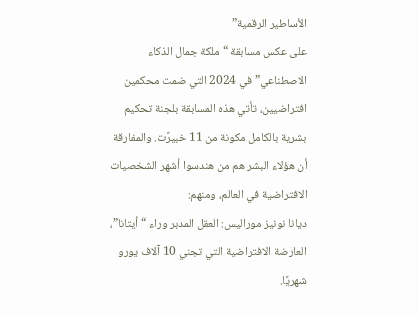الأساطير الرقمية”
على عكس مسابقة “ملكة جمال الذكاء الاصطناعي” في 2024 التي ضمت محكمين افتراضيين، تأتي هذه المسابقة بلجنة تحكيم بشرية بالكامل مكونة من 11 خبيرًت. والمفارقة أن هؤلاء البشر هم من هندسوا أشهر الشخصيات الافتراضية في العالم، ومنهم:
ديانا نونيز موراليس: العقل المدبر وراء “أيتانا”، العارضة الافتراضية التي تجني 10 آلاف يورو شهريًا.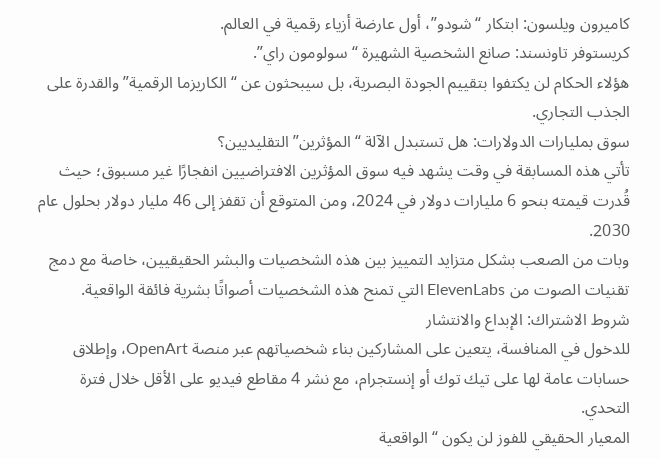كاميرون ويلسون: ابتكار “شودو”، أول عارضة أزياء رقمية في العالم.
كريستوفر تاونسند: صانع الشخصية الشهيرة “سولومون راي”.
هؤلاء الحكام لن يكتفوا بتقييم الجودة البصرية، بل سيبحثون عن “الكاريزما الرقمية” والقدرة على الجذب التجاري.
سوق بمليارات الدولارات: هل تستبدل الآلة “المؤثرين” التقليديين؟
تأتي هذه المسابقة في وقت يشهد فيه سوق المؤثرين الافتراضيين انفجارًا غير مسبوق؛ حيث قُدرت قيمته بنحو 6 مليارات دولار في 2024، ومن المتوقع أن تقفز إلى 46 مليار دولار بحلول عام 2030.
وبات من الصعب بشكل متزايد التمييز بين هذه الشخصيات والبشر الحقيقيين، خاصة مع دمج تقنيات الصوت من ElevenLabs التي تمنح هذه الشخصيات أصواتًا بشرية فائقة الواقعية.
شروط الاشتراك: الإبداع والانتشار
للدخول في المنافسة، يتعين على المشاركين بناء شخصياتهم عبر منصة OpenArt، وإطلاق حسابات عامة لها على تيك توك أو إنستجرام، مع نشر 4 مقاطع فيديو على الأقل خلال فترة التحدي.
المعيار الحقيقي للفوز لن يكون “الواقعية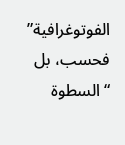الفوتوغرافية” فحسب، بل “السطوة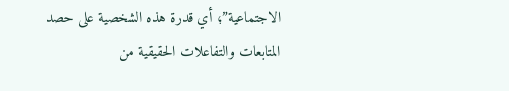الاجتماعية”؛ أي قدرة هذه الشخصية على حصد المتابعات والتفاعلات الحقيقية من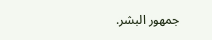جمهور البشر.